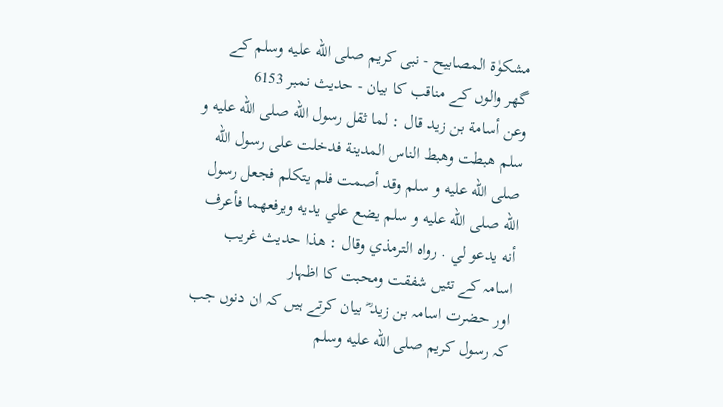مشکوٰۃ المصابیح - نبی کریم صلى الله عليه وسلم کے گھر والوں کے مناقب کا بیان - حدیث نمبر 6153
وعن أسامة بن زيد قال : لما ثقل رسول الله صلى الله عليه و سلم هبطت وهبط الناس المدينة فدخلت على رسول الله صلى الله عليه و سلم وقد أصمت فلم يتكلم فجعل رسول الله صلى الله عليه و سلم يضع علي يديه ويرفعهما فأعرف أنه يدعو لي . رواه الترمذي وقال : هذا حديث غريب
اسامہ کے تئیں شفقت ومحبت کا اظہار
اور حضرت اسامہ بن زید ؓ بیان کرتے ہیں کہ ان دنوں جب کہ رسول کریم صلى الله عليه وسلم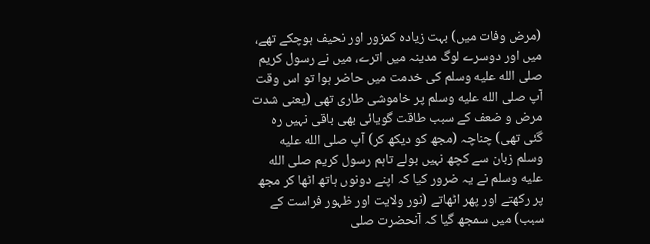(مرض وفات میں) بہت زیادہ کمزور اور نحیف ہوچکے تھے، میں اور دوسرے لوگ مدینہ میں اترے، میں نے رسول کریم صلى الله عليه وسلم کی خدمت میں حاضر ہوا تو اس وقت آپ صلى الله عليه وسلم پر خاموشی طاری تھی (یعنی شدت مرض و ضعف کے سبب طاقت گویائی بھی باقی نہیں رہ گئی تھی) چناچہ (مجھ کو دیکھ کر) آپ صلى الله عليه وسلم زبان سے کچھ نہیں بولے تاہم رسول کریم صلى الله عليه وسلم نے یہ ضرور کیا کہ اپنے دونوں ہاتھ اٹھا کر مجھ پر رکھتے اور پھر اٹھاتے (نور ولایت اور ظہور فراست کے سبب) میں سمجھ گیا کہ آنحضرت صلى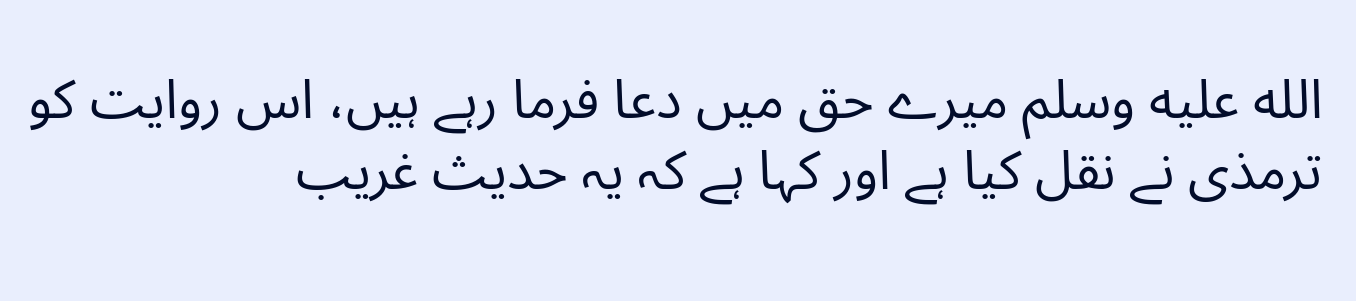الله عليه وسلم میرے حق میں دعا فرما رہے ہیں، اس روایت کو ترمذی نے نقل کیا ہے اور کہا ہے کہ یہ حدیث غریب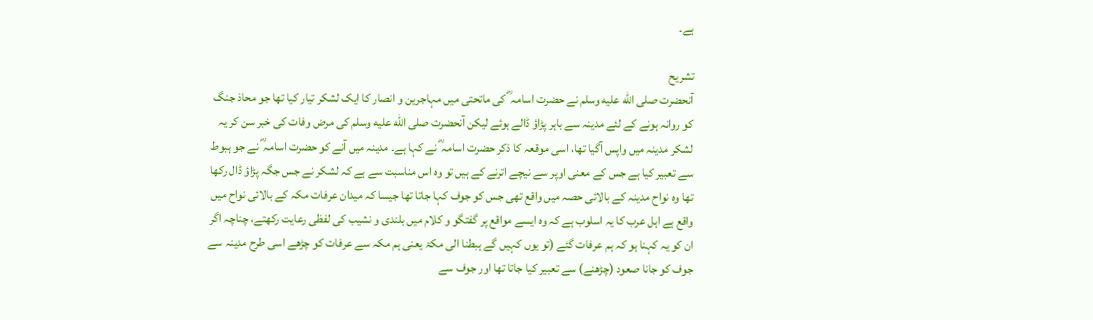ہے۔

تشریح
آنحضرت صلى الله عليه وسلم نے حضرت اسامہ ؓ کی ماتحتی میں مہاجرین و انصار کا ایک لشکر تیار کیا تھا جو محاذ جنگ کو روانہ ہونے کے لئے مدینہ سے باہر پڑاؤ ڈالے ہوئے لیکن آنحضرت صلى الله عليه وسلم کی مرض وفات کی خبر سن کر یہ لشکر مدینہ میں واپس آگیا تھا، اسی موقعہ کا ذکر حضرت اسامہ ؓ نے کہا ہے۔ مدینہ میں آنے کو حضرت اسامہ ؓ نے جو ہبوط سے تعبیر کیا ہے جس کے معنی اوپر سے نیچے اترنے کے ہیں تو وہ اس مناسبت سے ہے کہ لشکر نے جس جگہ پڑاؤ ڈال رکھا تھا وہ نواح مدینہ کے بالائی حصہ میں واقع تھی جس کو جوف کہا جاتا تھا جیسا کہ میدان عرفات مکہ کے بالائی نواح میں واقع ہے اہل عرب کا یہ اسلوب ہے کہ وہ ایسے مواقع پر گفتگو و کلام میں بلندی و نشیب کی لفظی رعایت رکھتے، چناچہ اگر ان کو یہ کہنا ہو کہ ہم عرفات گئے (تو یوں کہیں گے ہبطنا الی مکۃ یعنی ہم مکہ سے عرفات کو چڑھے اسی طرح مدینہ سے جوف کو جانا صعود (چڑھنے) سے تعبیر کیا جاتا تھا اور جوف سے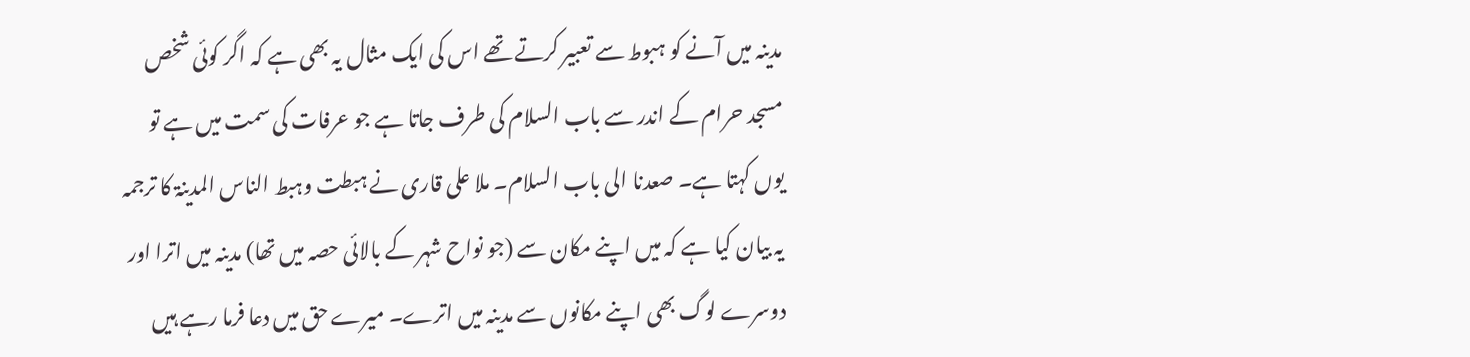مدینہ میں آنے کو ہبوط سے تعبیر کرتے تھے اس کی ایک مثال یہ بھی ہے کہ اگر کوئی شخص مسجد حرام کے اندر سے باب السلام کی طرف جاتا ہے جو عرفات کی سمت میں ہے تو یوں کہتا ہے۔ صعدنا الی باب السلام۔ ملا علی قاری نے ہبطت وہبط الناس المدینۃ کا ترجمہ یہ بیان کیا ہے کہ میں اپنے مکان سے (جو نواح شہر کے بالائی حصہ میں تھا) مدینہ میں اترا اور دوسرے لوگ بھی اپنے مکانوں سے مدینہ میں اترے۔ میرے حق میں دعا فرما رہے ہیں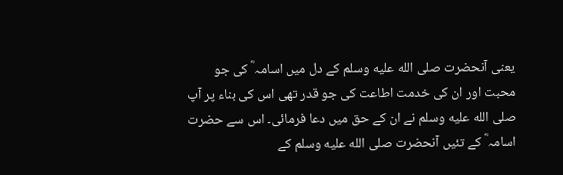یعنی آنحضرت صلى الله عليه وسلم کے دل میں اسامہ ؓ کی جو محبت اور ان کی خدمت اطاعت کی جو قدر تھی اس کی بناء پر آپ صلى الله عليه وسلم نے ان کے حق میں دعا فرمائی۔ اس سے حضرت اسامہ ؓ کے تئیں آنحضرت صلى الله عليه وسلم کے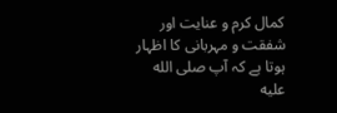کمال کرم و عنایت اور شفقت و مہربانی کا اظہار ہوتا ہے کہ آپ صلى الله عليه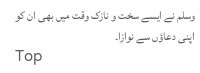وسلم نے ایسے سخت و نازک وقت میں بھی ان کو اپنی دعاؤں سے نوازا۔
Top